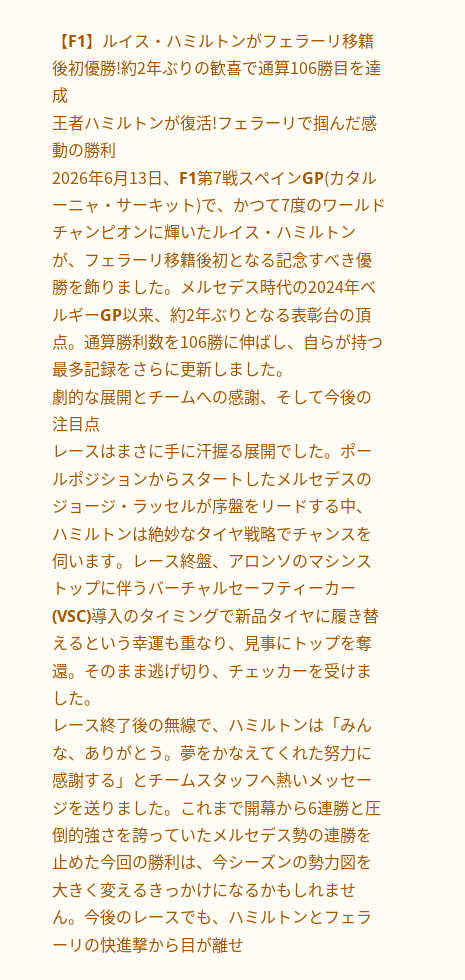【F1】ルイス・ハミルトンがフェラーリ移籍後初優勝!約2年ぶりの歓喜で通算106勝目を達成
王者ハミルトンが復活!フェラーリで掴んだ感動の勝利
2026年6月13日、F1第7戦スペインGP(カタルーニャ・サーキット)で、かつて7度のワールドチャンピオンに輝いたルイス・ハミルトンが、フェラーリ移籍後初となる記念すべき優勝を飾りました。メルセデス時代の2024年ベルギーGP以来、約2年ぶりとなる表彰台の頂点。通算勝利数を106勝に伸ばし、自らが持つ最多記録をさらに更新しました。
劇的な展開とチームへの感謝、そして今後の注目点
レースはまさに手に汗握る展開でした。ポールポジションからスタートしたメルセデスのジョージ・ラッセルが序盤をリードする中、ハミルトンは絶妙なタイヤ戦略でチャンスを伺います。レース終盤、アロンソのマシンストップに伴うバーチャルセーフティーカー(VSC)導入のタイミングで新品タイヤに履き替えるという幸運も重なり、見事にトップを奪還。そのまま逃げ切り、チェッカーを受けました。
レース終了後の無線で、ハミルトンは「みんな、ありがとう。夢をかなえてくれた努力に感謝する」とチームスタッフへ熱いメッセージを送りました。これまで開幕から6連勝と圧倒的強さを誇っていたメルセデス勢の連勝を止めた今回の勝利は、今シーズンの勢力図を大きく変えるきっかけになるかもしれません。今後のレースでも、ハミルトンとフェラーリの快進撃から目が離せ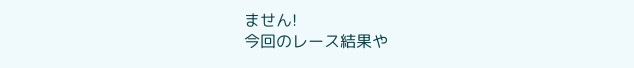ません!
今回のレース結果や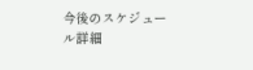今後のスケジュール詳細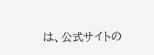は、公式サイトの